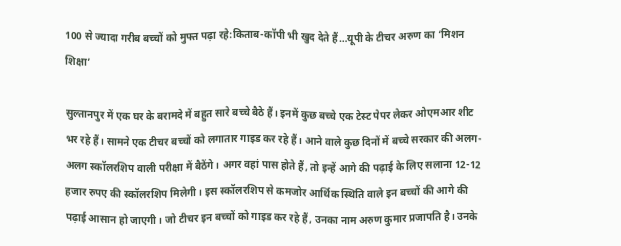100 से ज्यादा गरीब बच्चों को मुफ्त पढ़ा रहे:किताब-कॉपी भी खुद देते हैं…यूपी के टीचर अरुण का ‘मिशन शिक्षा’

सुल्तानपुर में एक घर के बरामदे में बहुत सारे बच्चे बैठे हैं। इनमें कुछ बच्चे एक टेस्ट पेपर लेकर ओएमआर शीट भर रहे हैं। सामने एक टीचर बच्चों को लगातार गाइड कर रहे हैं। आने वाले कुछ दिनों में बच्चे सरकार की अलग-अलग स्कॉलरशिप वाली परीक्षा में बैठेंगे। अगर वहां पास होते हैं, तो इन्हें आगे की पढ़ाई के लिए सलाना 12-12 हजार रुपए की स्कॉलरशिप मिलेगी। इस स्कॉलरशिप से कमजोर आर्थिक स्थिति वाले इन बच्चों की आगे की पढ़ाई आसान हो जाएगी। जो टीचर इन बच्चों को गाइड कर रहे हैं, उनका नाम अरुण कुमार प्रजापति है। उनके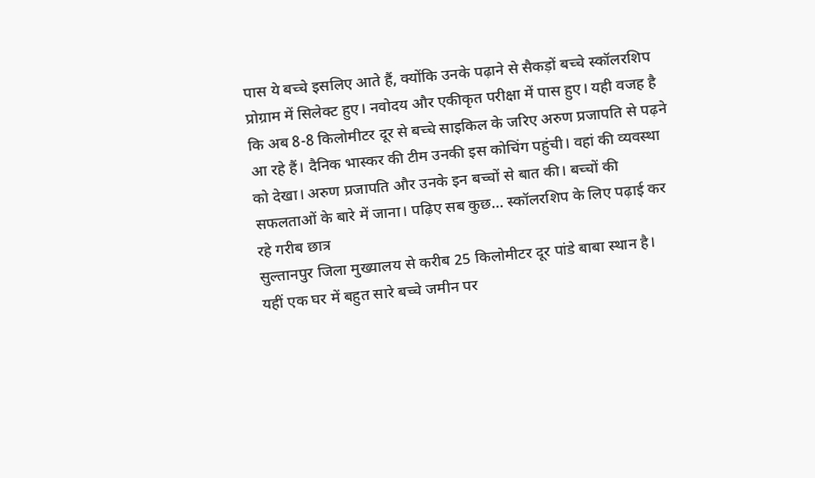पास ये बच्चे इसलिए आते हैं, क्योंकि उनके पढ़ाने से सैकड़ों बच्चे स्कॉलरशिप प्रोग्राम में सिलेक्ट हुए। नवोदय और एकीकृत परीक्षा में पास हुए। यही वजह है कि अब 8-8 किलोमीटर दूर से बच्चे साइकिल के जरिए अरुण प्रजापति से पढ़ने आ रहे हैं। दैनिक भास्कर की टीम उनकी इस कोचिंग पहुंची। वहां की व्यवस्था को देखा। अरुण प्रजापति और उनके इन बच्चों से बात की। बच्चों की सफलताओं के बारे में जाना। पढ़िए सब कुछ… स्कॉलरशिप के लिए पढ़ाई कर रहे गरीब छात्र
सुल्तानपुर जिला मुख्यालय से करीब 25 किलोमीटर दूर पांडे बाबा स्थान है। यहीं एक घर में बहुत सारे बच्चे जमीन पर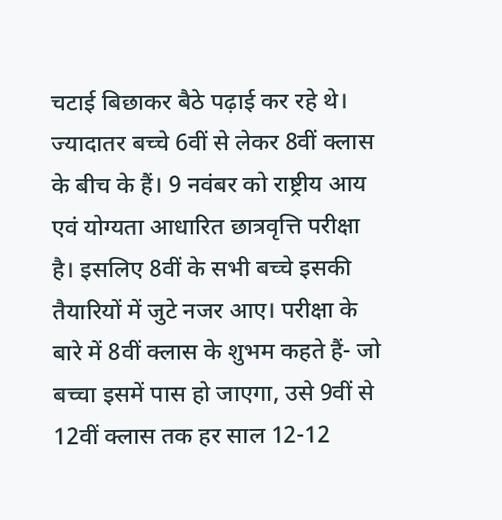चटाई बिछाकर बैठे पढ़ाई कर रहे थे। ज्यादातर बच्चे 6वीं से लेकर 8वीं क्लास के बीच के हैं। 9 नवंबर को राष्ट्रीय आय एवं योग्यता आधारित छात्रवृत्ति परीक्षा है। इसलिए 8वीं के सभी बच्चे इसकी तैयारियों में जुटे नजर आए। परीक्षा के बारे में 8वीं क्लास के शुभम कहते हैं- जो बच्चा इसमें पास हो जाएगा, उसे 9वीं से 12वीं क्लास तक हर साल 12-12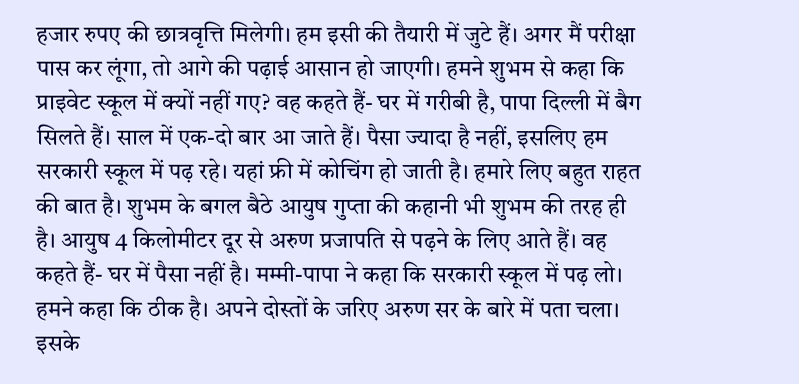हजार रुपए की छात्रवृत्ति मिलेगी। हम इसी की तैयारी में जुटे हैं। अगर मैं परीक्षा पास कर लूंगा, तो आगे की पढ़ाई आसान हो जाएगी। हमने शुभम से कहा कि प्राइवेट स्कूल में क्यों नहीं गए? वह कहते हैं- घर में गरीबी है, पापा दिल्ली में बैग सिलते हैं। साल में एक-दो बार आ जाते हैं। पैसा ज्यादा है नहीं, इसलिए हम सरकारी स्कूल में पढ़ रहे। यहां फ्री में कोचिंग हो जाती है। हमारे लिए बहुत राहत की बात है। शुभम के बगल बैठे आयुष गुप्ता की कहानी भी शुभम की तरह ही है। आयुष 4 किलोमीटर दूर से अरुण प्रजापति से पढ़ने के लिए आते हैं। वह कहते हैं- घर में पैसा नहीं है। मम्मी-पापा ने कहा कि सरकारी स्कूल में पढ़ लो। हमने कहा कि ठीक है। अपने दोस्तों के जरिए अरुण सर के बारे में पता चला। इसके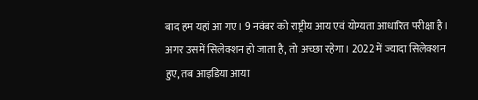बाद हम यहां आ गए। 9 नवंबर को राष्ट्रीय आय एवं योग्यता आधारित परीक्षा है। अगर उसमें सिलेक्शन हो जाता है, तो अच्छा रहेगा। 2022 में ज्यादा सिलेक्शन हुए, तब आइडिया आया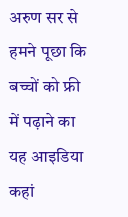अरुण सर से हमने पूछा कि बच्चों को फ्री में पढ़ाने का यह आइडिया कहां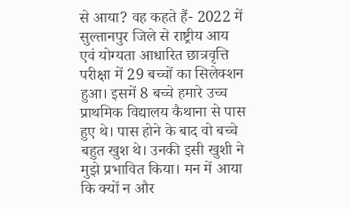से आया? वह कहते हैं- 2022 में सुल्तानपुर जिले से राष्ट्रीय आय एवं योग्यता आधारित छात्रवृत्ति परीक्षा में 29 बच्चों का सिलेक्शन हुआ। इसमें 8 बच्चे हमारे उच्च प्राथमिक विद्यालय कैथाना से पास हुए थे। पास होने के बाद वो बच्चे बहुत खुश थे। उनकी इसी खुशी ने मुझे प्रभावित किया। मन में आया कि क्यों न और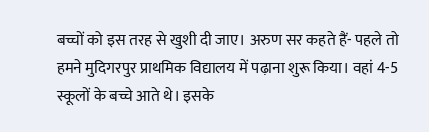बच्चों को इस तरह से खुशी दी जाए। अरुण सर कहते हैं- पहले तो हमने मुदिगरपुर प्राथमिक विद्यालय में पढ़ाना शुरू किया। वहां 4-5 स्कूलों के बच्चे आते थे। इसके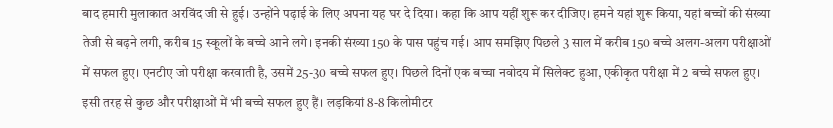बाद हमारी मुलाकात अरविंद जी से हुई। उन्होंने पढ़ाई के लिए अपना यह घर दे दिया। कहा कि आप यहीं शुरू कर दीजिए। हमने यहां शुरू किया, यहां बच्चों की संख्या तेजी से बढ़ने लगी, करीब 15 स्कूलों के बच्चे आने लगे। इनकी संख्या 150 के पास पहुंच गई। आप समझिए पिछले 3 साल में करीब 150 बच्चे अलग-अलग परीक्षाओं में सफल हुए। एनटीए जो परीक्षा करवाती है, उसमें 25-30 बच्चे सफल हुए। पिछले दिनों एक बच्चा नवोदय में सिलेक्ट हुआ, एकीकृत परीक्षा में 2 बच्चे सफल हुए। इसी तरह से कुछ और परीक्षाओं में भी बच्चे सफल हुए हैं। लड़कियां 8-8 किलोमीटर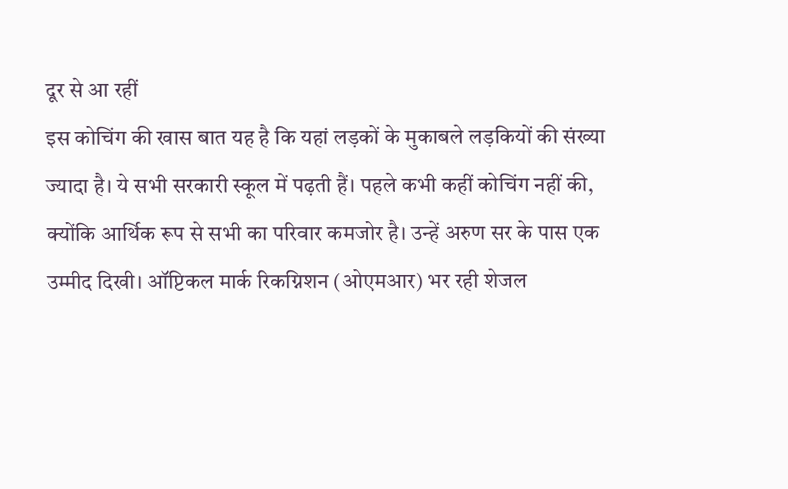दूर से आ रहीं
इस कोचिंग की खास बात यह है कि यहां लड़कों के मुकाबले लड़कियों की संख्या ज्यादा है। ये सभी सरकारी स्कूल में पढ़ती हैं। पहले कभी कहीं कोचिंग नहीं की, क्योंकि आर्थिक रूप से सभी का परिवार कमजोर है। उन्हें अरुण सर के पास एक उम्मीद दिखी। ऑप्टिकल मार्क रिकग्निशन (ओएमआर) भर रही शेजल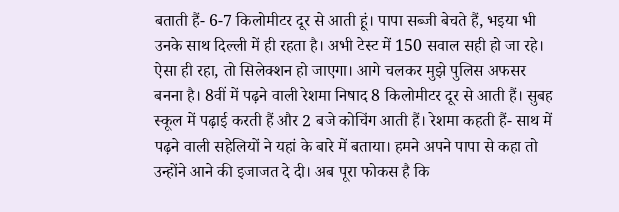बताती हैं- 6-7 किलोमीटर दूर से आती हूं। पापा सब्जी बेचते हैं, भइया भी उनके साथ दिल्ली में ही रहता है। अभी टेस्ट में 150 सवाल सही हो जा रहे। ऐसा ही रहा, तो सिलेक्शन हो जाएगा। आगे चलकर मुझे पुलिस अफसर बनना है। 8वीं में पढ़ने वाली रेशमा निषाद 8 किलोमीटर दूर से आती हैं। सुबह स्कूल में पढ़ाई करती हैं और 2 बजे कोचिंग आती हैं। रेशमा कहती हैं- साथ में पढ़ने वाली सहेलियों ने यहां के बारे में बताया। हमने अपने पापा से कहा तो उन्होंने आने की इजाजत दे दी। अब पूरा फोकस है कि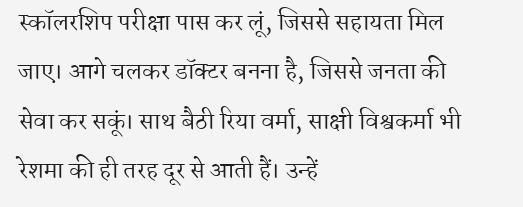स्कॉलरशिप परीक्षा पास कर लूं, जिससे सहायता मिल जाए। आगे चलकर डॉक्टर बनना है, जिससे जनता की सेवा कर सकूं। साथ बैठी रिया वर्मा, साक्षी विश्वकर्मा भी रेशमा की ही तरह दूर से आती हैं। उन्हें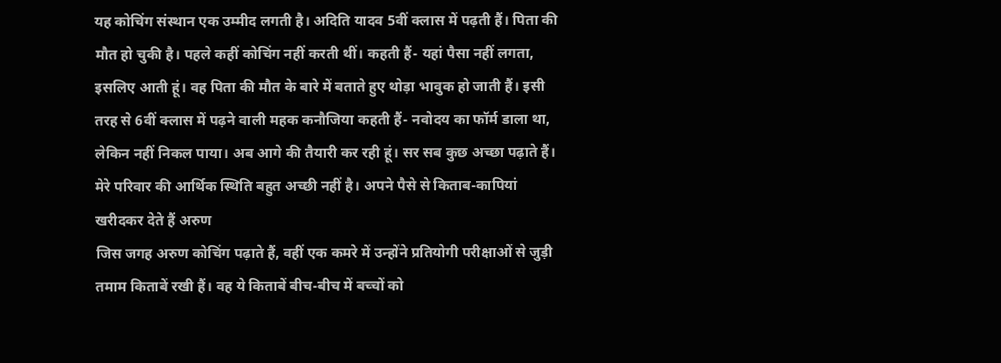यह कोचिंग संस्थान एक उम्मीद लगती है। अदिति यादव 5वीं क्लास में पढ़ती हैं। पिता की मौत हो चुकी है। पहले कहीं कोचिंग नहीं करती थीं। कहती हैं- यहां पैसा नहीं लगता, इसलिए आती हूं। वह पिता की मौत के बारे में बताते हुए थोड़ा भावुक हो जाती हैं। इसी तरह से 6वीं क्लास में पढ़ने वाली महक कनौजिया कहती हैं- नवोदय का फॉर्म डाला था, लेकिन नहीं निकल पाया। अब आगे की तैयारी कर रही हूं। सर सब कुछ अच्छा पढ़ाते हैं। मेरे परिवार की आर्थिक स्थिति बहुत अच्छी नहीं है। अपने पैसे से किताब-कापियां खरीदकर देते हैं अरुण
जिस जगह अरुण कोचिंग पढ़ाते हैं, वहीं एक कमरे में उन्होंने प्रतियोगी परीक्षाओं से जुड़ी तमाम किताबें रखी हैं। वह ये किताबें बीच-बीच में बच्चों को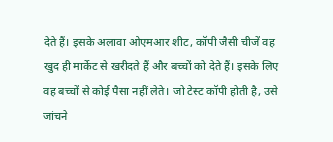देते हैं। इसके अलावा ओएमआर शीट, कॉपी जैसी चीजें वह खुद ही मार्केट से खरीदते हैं और बच्चों को देते हैं। इसके लिए वह बच्चों से कोई पैसा नहीं लेते। जो टेस्ट कॉपी होती है, उसे जांचने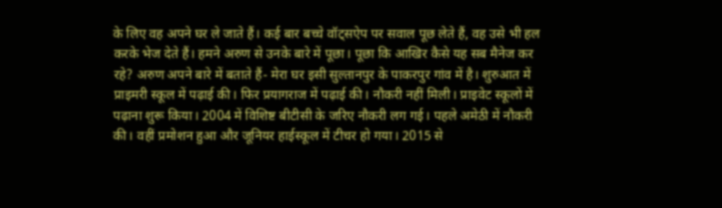के लिए वह अपने घर ले जाते हैं। कई बार बच्चे वॉट्सऐप पर सवाल पूछ लेते हैं, वह उसे भी हल करके भेज देते हैं। हमने अरुण से उनके बारे में पूछा। पूछा कि आखिर कैसे यह सब मैनेज कर रहे? अरुण अपने बारे में बताते हैं- मेरा घर इसी सुल्तानपुर के पाकरपुर गांव में है। शुरुआत में प्राइमरी स्कूल में पढ़ाई की। फिर प्रयागराज में पढ़ाई की। नौकरी नहीं मिली। प्राइवेट स्कूलों में पढ़ाना शुरू किया। 2004 में विशिष्ट बीटीसी के जरिए नौकरी लग गई। पहले अमेठी में नौकरी की। वहीं प्रमोशन हुआ और जूनियर हाईस्कूल में टीचर हो गया। 2015 से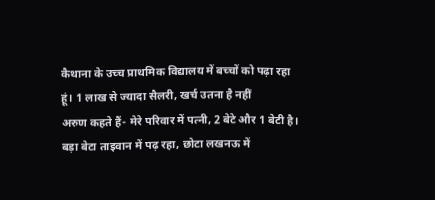कैथाना के उच्च प्राथमिक विद्यालय में बच्चों को पढ़ा रहा हूं। 1 लाख से ज्यादा सैलरी, खर्च उतना है नहीं
अरुण कहते हैं- मेरे परिवार में पत्नी, 2 बेटे और 1 बेटी है। बड़ा बेटा ताइवान में पढ़ रहा, छोटा लखनऊ में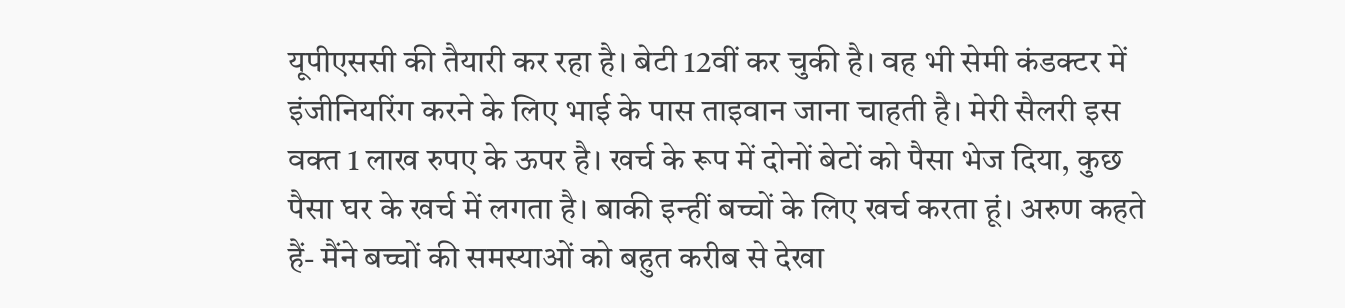यूपीएससी की तैयारी कर रहा है। बेटी 12वीं कर चुकी है। वह भी सेमी कंडक्टर में इंजीनियरिंग करने के लिए भाई के पास ताइवान जाना चाहती है। मेरी सैलरी इस वक्त 1 लाख रुपए के ऊपर है। खर्च के रूप में दोनों बेटों को पैसा भेज दिया, कुछ पैसा घर के खर्च में लगता है। बाकी इन्हीं बच्चों के लिए खर्च करता हूं। अरुण कहते हैं- मैंने बच्चों की समस्याओं को बहुत करीब से देखा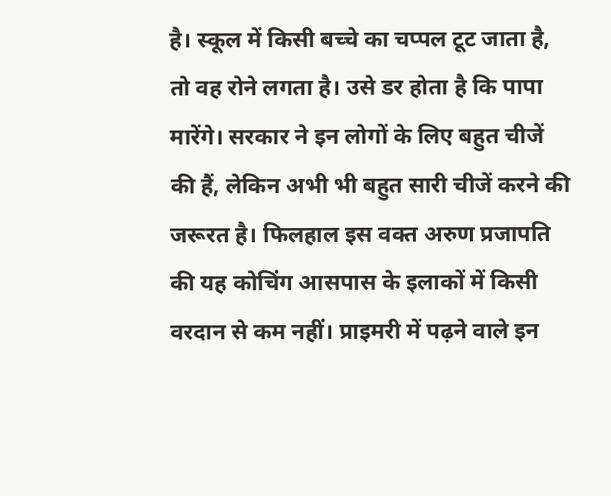है। स्कूल में किसी बच्चे का चप्पल टूट जाता है, तो वह रोने लगता है। उसे डर होता है कि पापा मारेंगे। सरकार ने इन लोगों के लिए बहुत चीजें की हैं, लेकिन अभी भी बहुत सारी चीजें करने की जरूरत है। फिलहाल इस वक्त अरुण प्रजापति की यह कोचिंग आसपास के इलाकों में किसी वरदान से कम नहीं। प्राइमरी में पढ़ने वाले इन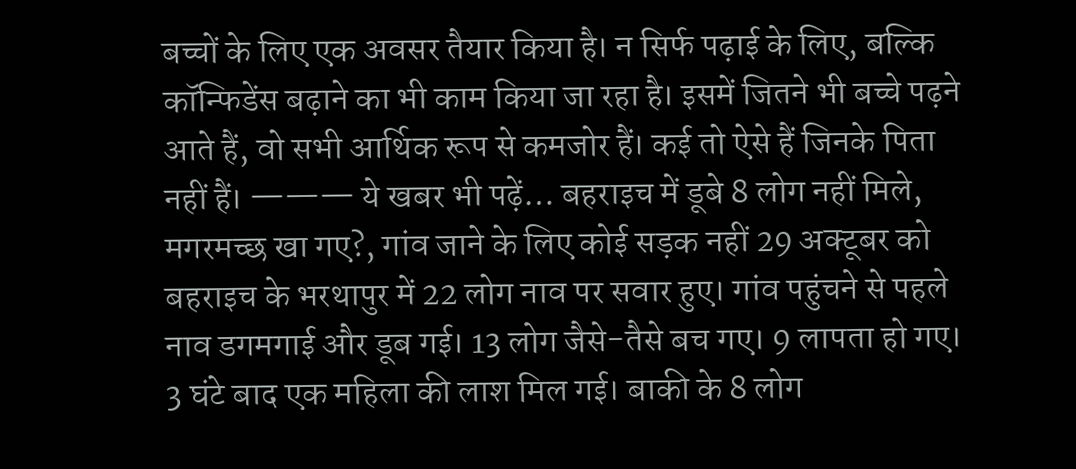बच्चों के लिए एक अवसर तैयार किया है। न सिर्फ पढ़ाई के लिए, बल्कि कॉन्फिडेंस बढ़ाने का भी काम किया जा रहा है। इसमें जितने भी बच्चे पढ़ने आते हैं, वो सभी आर्थिक रूप से कमजोर हैं। कई तो ऐसे हैं जिनके पिता नहीं हैं। ——— ये खबर भी पढ़ें… बहराइच में डूबे 8 लोग नहीं मिले, मगरमच्छ खा गए?, गांव जाने के लिए कोई सड़क नहीं 29 अक्टूबर को बहराइच के भरथापुर में 22 लोग नाव पर सवार हुए। गांव पहुंचने से पहले नाव डगमगाई और डूब गई। 13 लोग जैसे-तैसे बच गए। 9 लापता हो गए। 3 घंटे बाद एक महिला की लाश मिल गई। बाकी के 8 लोग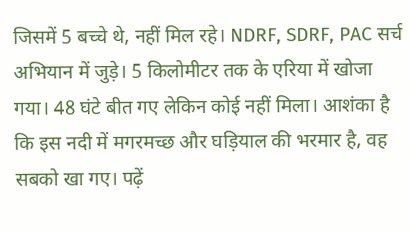जिसमें 5 बच्चे थे, नहीं मिल रहे। NDRF, SDRF, PAC सर्च अभियान में जुड़े। 5 किलोमीटर तक के एरिया में खोजा गया। 48 घंटे बीत गए लेकिन कोई नहीं मिला। आशंका है कि इस नदी में मगरमच्छ और घड़ियाल की भरमार है, वह सबको खा गए। पढ़ें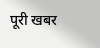पूरी खबर